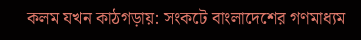কলম যখন কাঠগড়ায়: সংকটে বাংলাদেশের গণমাধ্যম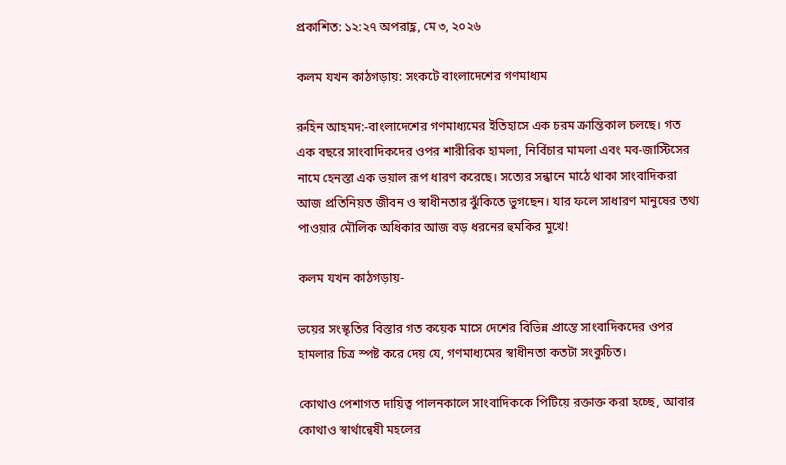প্রকাশিত: ১২:২৭ অপরাহ্ণ, মে ৩, ২০২৬

কলম যখন কাঠগড়ায়: সংকটে বাংলাদেশের গণমাধ্যম

রুহিন আহমদ:-বাংলাদেশের গণমাধ্যমের ইতিহাসে এক চরম ক্রান্তিকাল চলছে। গত এক বছরে সাংবাদিকদের ওপর শারীরিক হামলা, নির্বিচার মামলা এবং মব-জাস্টিসের নামে হেনস্তা এক ভয়াল রূপ ধারণ করেছে। সত্যের সন্ধানে মাঠে থাকা সাংবাদিকরা আজ প্রতিনিয়ত জীবন ও স্বাধীনতার ঝুঁকিতে ভুগছেন। যার ফলে সাধারণ মানুষের তথ্য পাওয়ার মৌলিক অধিকার আজ বড় ধরনের হুমকির মুখে!

কলম যখন কাঠগড়ায়-

ভয়ের সংস্কৃতির বিস্তার গত কয়েক মাসে দেশের বিভিন্ন প্রান্তে সাংবাদিকদের ওপর হামলার চিত্র স্পষ্ট করে দেয় যে, গণমাধ্যমের স্বাধীনতা কতটা সংকুচিত।

কোথাও পেশাগত দায়িত্ব পালনকালে সাংবাদিককে পিটিয়ে রক্তাক্ত করা হচ্ছে, আবার কোথাও স্বার্থান্বেষী মহলের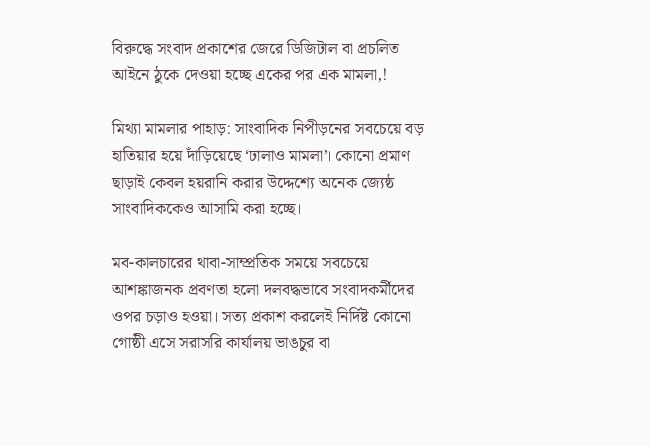বিরুদ্ধে সংবাদ প্রকাশের জেরে ডিজিটাল বা প্রচলিত আইনে ঠুকে দেওয়া হচ্ছে একের পর এক মামলা,!

মিথ্যা মামলার পাহাড়: সাংবাদিক নিপীড়নের সবচেয়ে বড় হাতিয়ার হয়ে দাঁড়িয়েছে ‘ঢালাও মামলা’। কোনো প্রমাণ ছাড়াই কেবল হয়রানি করার উদ্দেশ্যে অনেক জ্যেষ্ঠ সাংবাদিককেও আসামি করা হচ্ছে।

মব-কালচারের থাবা-সাম্প্রতিক সময়ে সবচেয়ে আশঙ্কাজনক প্রবণতা হলো দলবদ্ধভাবে সংবাদকর্মীদের ওপর চড়াও হওয়া। সত্য প্রকাশ করলেই নির্দিষ্ট কোনো গোষ্ঠী এসে সরাসরি কার্যালয় ভাঙচুর বা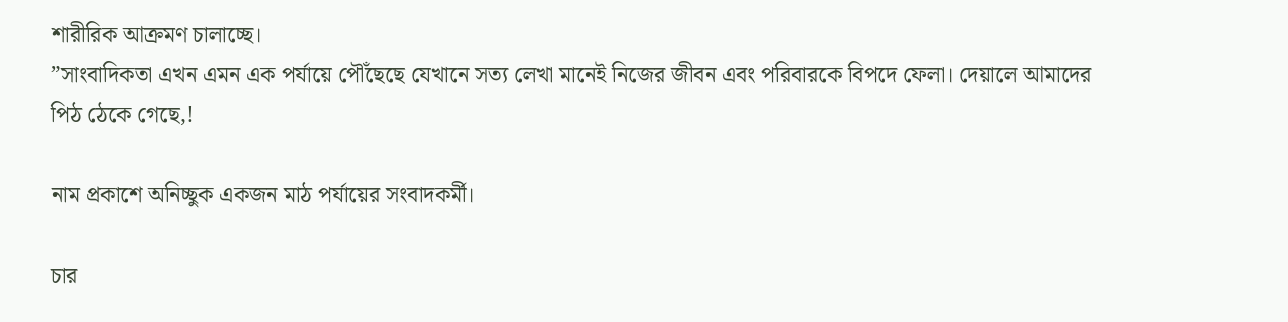শারীরিক আক্রমণ চালাচ্ছে।
”সাংবাদিকতা এখন এমন এক পর্যায়ে পৌঁছেছে যেখানে সত্য লেখা মানেই নিজের জীবন এবং পরিবারকে বিপদে ফেলা। দেয়ালে আমাদের পিঠ ঠেকে গেছে,!

নাম প্রকাশে অনিচ্ছুক একজন মাঠ পর্যায়ের সংবাদকর্মী।

চার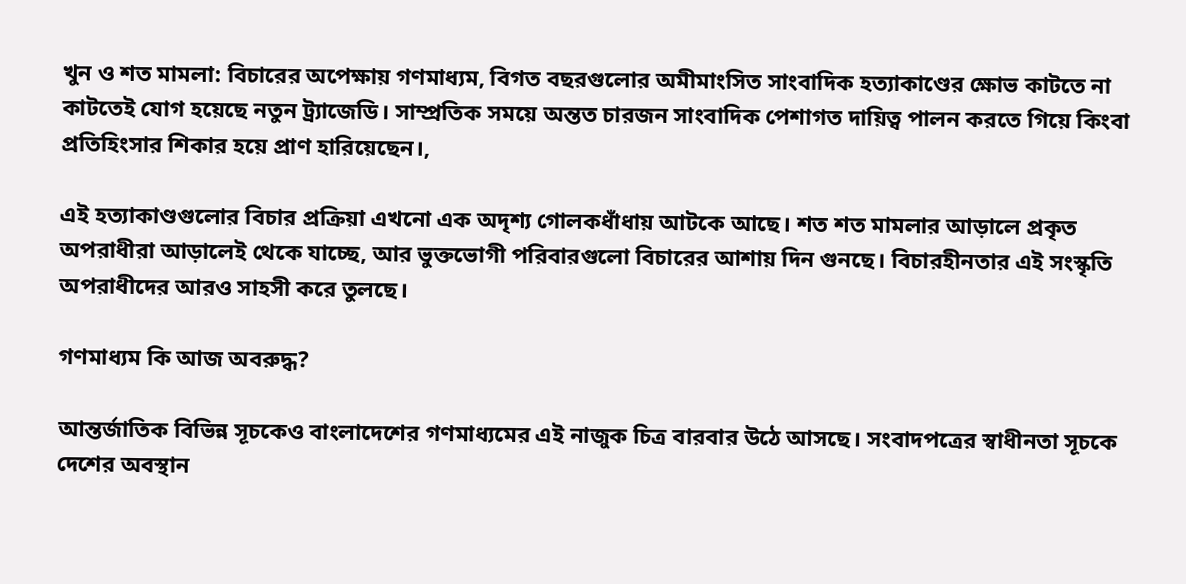খুন ও শত মামলা: বিচারের অপেক্ষায় গণমাধ্যম, বিগত বছরগুলোর অমীমাংসিত সাংবাদিক হত্যাকাণ্ডের ক্ষোভ কাটতে না কাটতেই যোগ হয়েছে নতুন ট্র্যাজেডি। সাম্প্রতিক সময়ে অন্তত চারজন সাংবাদিক পেশাগত দায়িত্ব পালন করতে গিয়ে কিংবা প্রতিহিংসার শিকার হয়ে প্রাণ হারিয়েছেন।,

এই হত্যাকাণ্ডগুলোর বিচার প্রক্রিয়া এখনো এক অদৃশ্য গোলকধাঁধায় আটকে আছে। শত শত মামলার আড়ালে প্রকৃত অপরাধীরা আড়ালেই থেকে যাচ্ছে, আর ভুক্তভোগী পরিবারগুলো বিচারের আশায় দিন গুনছে। বিচারহীনতার এই সংস্কৃতি অপরাধীদের আরও সাহসী করে তুলছে।

গণমাধ্যম কি আজ অবরুদ্ধ?

আন্তর্জাতিক বিভিন্ন সূচকেও বাংলাদেশের গণমাধ্যমের এই নাজুক চিত্র বারবার উঠে আসছে। সংবাদপত্রের স্বাধীনতা সূচকে দেশের অবস্থান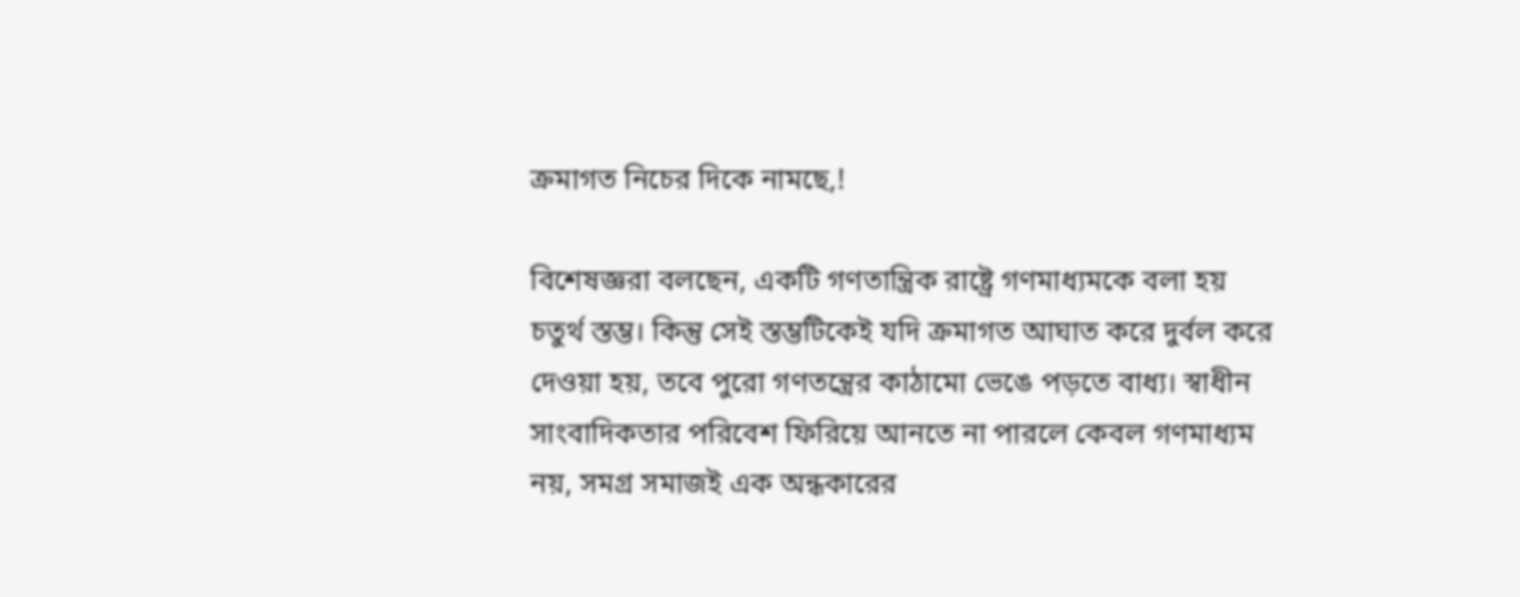ক্রমাগত নিচের দিকে নামছে,!

বিশেষজ্ঞরা বলছেন, একটি গণতান্ত্রিক রাষ্ট্রে গণমাধ্যমকে বলা হয় চতুর্থ স্তম্ভ। কিন্তু সেই স্তম্ভটিকেই যদি ক্রমাগত আঘাত করে দুর্বল করে দেওয়া হয়, তবে পুরো গণতন্ত্রের কাঠামো ভেঙে পড়তে বাধ্য। স্বাধীন সাংবাদিকতার পরিবেশ ফিরিয়ে আনতে না পারলে কেবল গণমাধ্যম নয়, সমগ্র সমাজই এক অন্ধকারের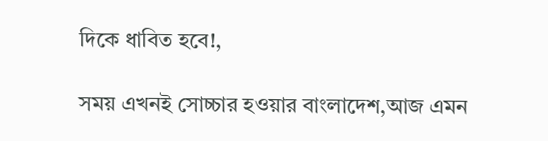দিকে ধাবিত হবে!,

সময় এখনই সোচ্চার হওয়ার বাংলাদেশ,আজ এমন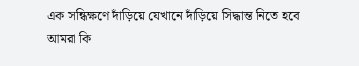এক সন্ধিক্ষণে দাঁড়িয়ে যেখানে দাঁড়িয়ে সিদ্ধান্ত নিতে হবে আমরা কি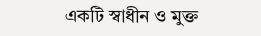একটি স্বাধীন ও মুক্ত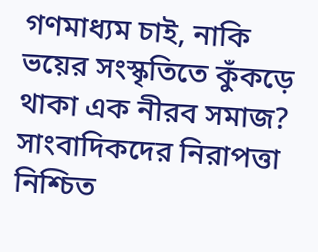গণমাধ্যম চাই, নাকি ভয়ের সংস্কৃতিতে কুঁকড়ে থাকা এক নীরব সমাজ? সাংবাদিকদের নিরাপত্তা নিশ্চিত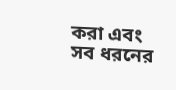করা এবং সব ধরনের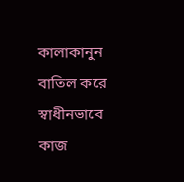কালাকানুন বাতিল করে স্বাধীনভাবে কাজ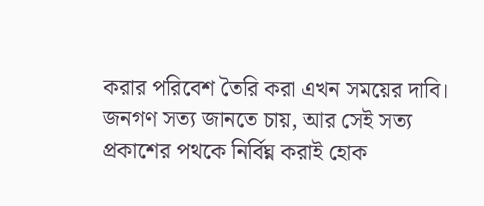করার পরিবেশ তৈরি করা এখন সময়ের দাবি।
জনগণ সত্য জানতে চায়, আর সেই সত্য প্রকাশের পথকে নির্বিঘ্ন করাই হোক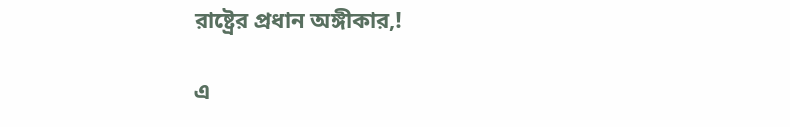রাষ্ট্রের প্রধান অঙ্গীকার,!

এ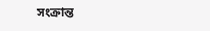সংক্রান্ত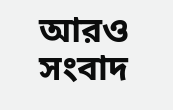আরও সংবাদ